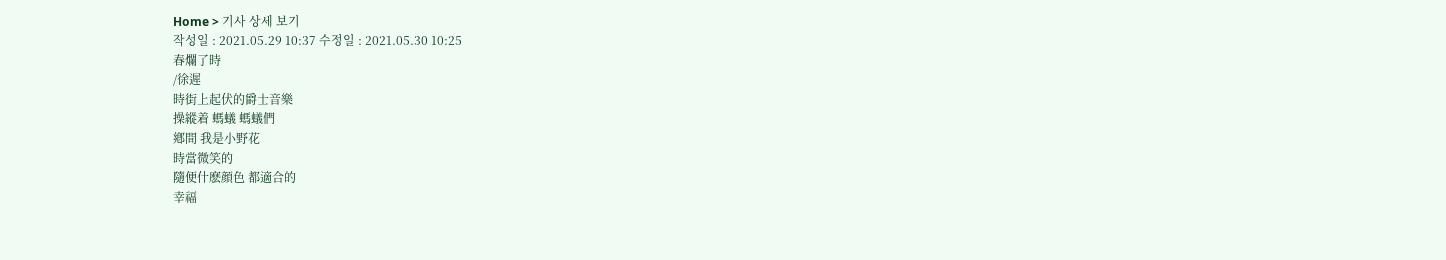Home > 기사 상세 보기
작성일 : 2021.05.29 10:37 수정일 : 2021.05.30 10:25
春爛了時
/徐遲
時街上起伏的爵士音樂
操縱着 螞蟻 螞蟻們
鄕間 我是小野花
時當微笑的
隨便什麽顔色 都適合的
幸福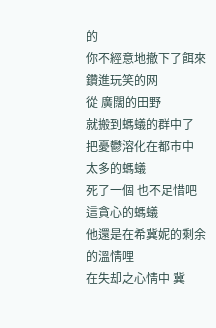的
你不經意地撤下了餌來
鑽進玩笑的网
從 廣闊的田野
就搬到螞蟻的群中了
把憂鬱溶化在都市中
太多的螞蟻
死了一個 也不足惜吧
這貪心的螞蟻
他還是在希冀妮的剩余的溫情哩
在失却之心情中 冀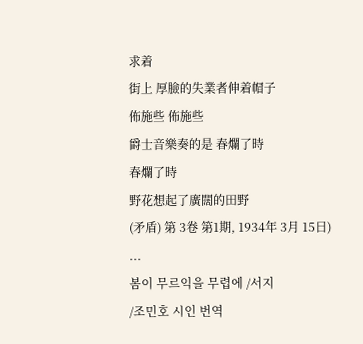求着
街上 厚臉的失業者伸着帽子
佈施些 佈施些
爵士音樂奏的是 春爛了時
春爛了時
野花想起了廣闊的田野
(矛盾) 第 3卷 第1期, 1934年 3月 15日)
...
봄이 무르익을 무렵에 /서지
/조민호 시인 번역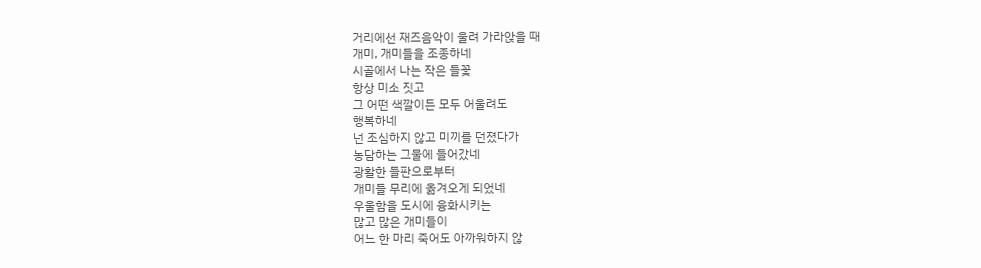거리에선 재즈음악이 울려 가라앉을 때
개미, 개미들을 조종하네
시골에서 나는 작은 들꽃
항상 미소 짓고
그 어떤 색깔이든 모두 어울려도
행복하네
넌 조심하지 않고 미끼를 던졌다가
농담하는 그물에 들어갔네
광활한 들판으로부터
개미들 무리에 옮겨오게 되었네
우울함을 도시에 융화시키는
많고 많은 개미들이
어느 한 마리 죽어도 아까워하지 않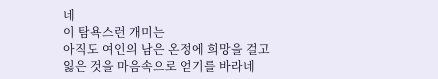네
이 탐욕스런 개미는
아직도 여인의 남은 온정에 희망을 걸고
잃은 것을 마음속으로 얻기를 바라네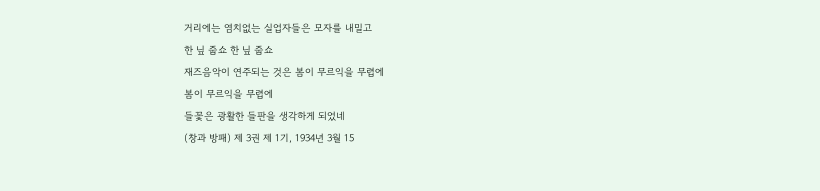거리에는 염치없는 실업자들은 모자를 내밀고
한 닢 줍쇼 한 닢 줍쇼
재즈음악이 연주되는 것은 봄이 무르익을 무렵에
봄이 무르익을 무렵에
들꽃은 광활한 들판을 생각하게 되었네
(창과 방패) 제 3권 제 1기, 1934년 3월 15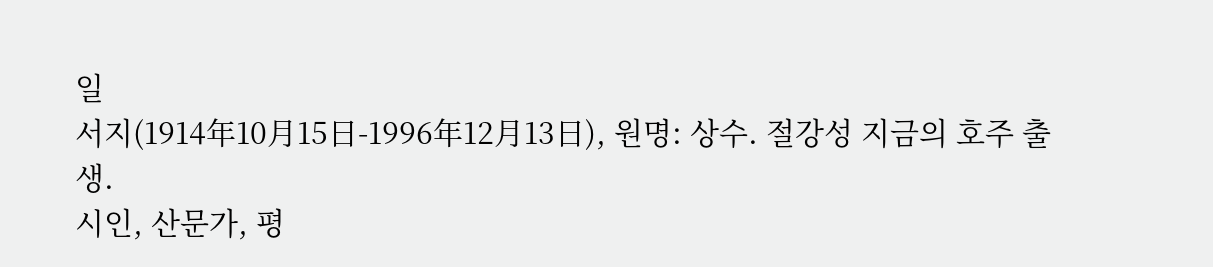일
서지(1914年10月15日-1996年12月13日), 원명: 상수. 절강성 지금의 호주 출생.
시인, 산문가, 평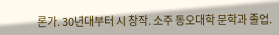론가. 30년대부터 시 창작. 소주 동오대학 문학과 졸업.